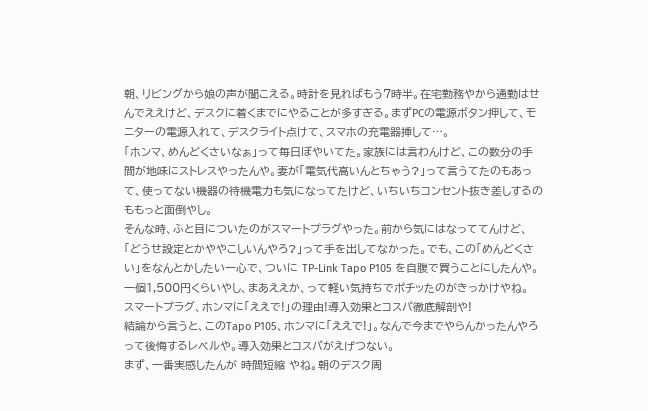朝、リビングから娘の声が聞こえる。時計を見ればもう7時半。在宅勤務やから通勤はせんでええけど、デスクに着くまでにやることが多すぎる。まずPCの電源ボタン押して、モニターの電源入れて、デスクライト点けて、スマホの充電器挿して…。
「ホンマ、めんどくさいなぁ」って毎日ぼやいてた。家族には言わんけど、この数分の手間が地味にストレスやったんや。妻が「電気代高いんとちゃう?」って言うてたのもあって、使ってない機器の待機電力も気になってたけど、いちいちコンセント抜き差しするのももっと面倒やし。
そんな時、ふと目についたのがスマートプラグやった。前から気にはなっててんけど、「どうせ設定とかややこしいんやろ?」って手を出してなかった。でも、この「めんどくさい」をなんとかしたい一心で、ついに TP-Link Tapo P105 を自腹で買うことにしたんや。一個1,500円くらいやし、まあええか、って軽い気持ちでポチッたのがきっかけやね。
スマートプラグ、ホンマに「ええで!」の理由!導入効果とコスパ徹底解剖や!
結論から言うと、このTapo P105、ホンマに「ええで!」。なんで今までやらんかったんやろって後悔するレベルや。導入効果とコスパがえげつない。
まず、一番実感したんが 時間短縮 やね。朝のデスク周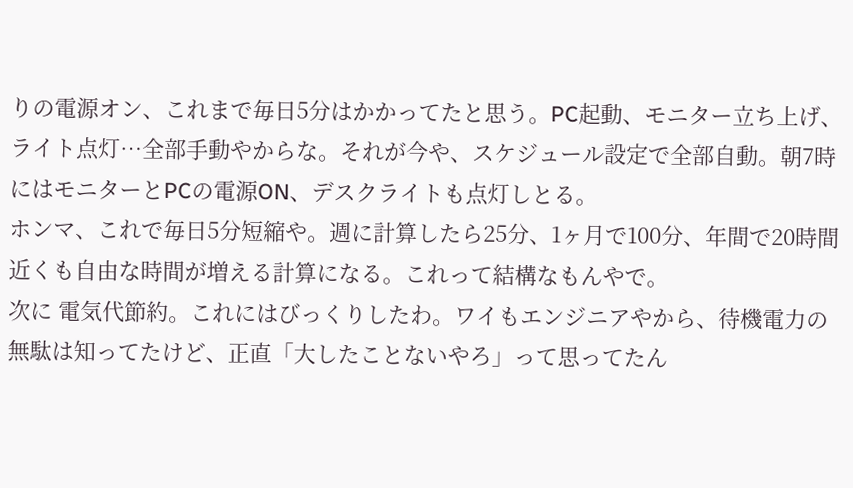りの電源オン、これまで毎日5分はかかってたと思う。PC起動、モニター立ち上げ、ライト点灯…全部手動やからな。それが今や、スケジュール設定で全部自動。朝7時にはモニターとPCの電源ON、デスクライトも点灯しとる。
ホンマ、これで毎日5分短縮や。週に計算したら25分、1ヶ月で100分、年間で20時間近くも自由な時間が増える計算になる。これって結構なもんやで。
次に 電気代節約。これにはびっくりしたわ。ワイもエンジニアやから、待機電力の無駄は知ってたけど、正直「大したことないやろ」って思ってたん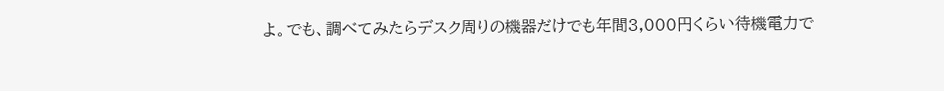よ。でも、調べてみたらデスク周りの機器だけでも年間3,000円くらい待機電力で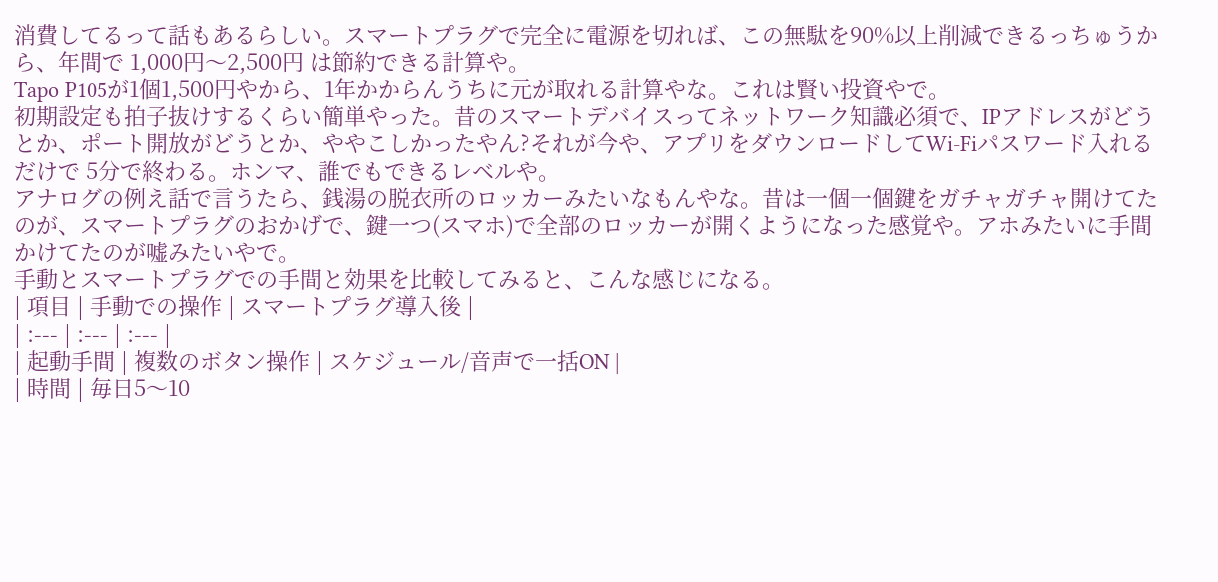消費してるって話もあるらしい。スマートプラグで完全に電源を切れば、この無駄を90%以上削減できるっちゅうから、年間で 1,000円〜2,500円 は節約できる計算や。
Tapo P105が1個1,500円やから、1年かからんうちに元が取れる計算やな。これは賢い投資やで。
初期設定も拍子抜けするくらい簡単やった。昔のスマートデバイスってネットワーク知識必須で、IPアドレスがどうとか、ポート開放がどうとか、ややこしかったやん?それが今や、アプリをダウンロードしてWi-Fiパスワード入れるだけで 5分で終わる。ホンマ、誰でもできるレベルや。
アナログの例え話で言うたら、銭湯の脱衣所のロッカーみたいなもんやな。昔は一個一個鍵をガチャガチャ開けてたのが、スマートプラグのおかげで、鍵一つ(スマホ)で全部のロッカーが開くようになった感覚や。アホみたいに手間かけてたのが嘘みたいやで。
手動とスマートプラグでの手間と効果を比較してみると、こんな感じになる。
| 項目 | 手動での操作 | スマートプラグ導入後 |
| :--- | :--- | :--- |
| 起動手間 | 複数のボタン操作 | スケジュール/音声で一括ON |
| 時間 | 毎日5〜10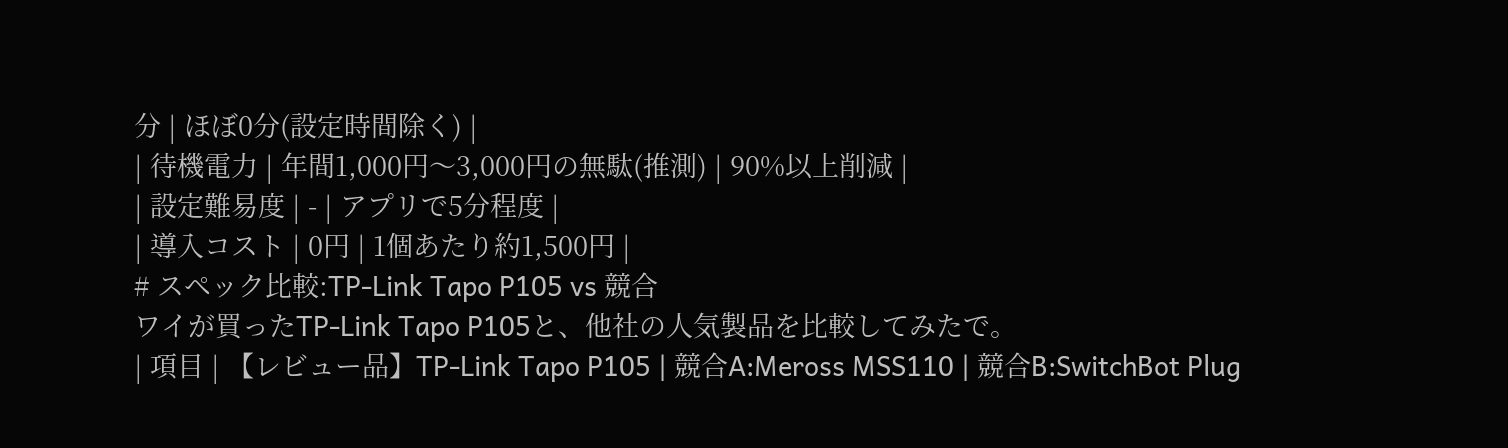分 | ほぼ0分(設定時間除く) |
| 待機電力 | 年間1,000円〜3,000円の無駄(推測) | 90%以上削減 |
| 設定難易度 | - | アプリで5分程度 |
| 導入コスト | 0円 | 1個あたり約1,500円 |
# スペック比較:TP-Link Tapo P105 vs 競合
ワイが買ったTP-Link Tapo P105と、他社の人気製品を比較してみたで。
| 項目 | 【レビュー品】TP-Link Tapo P105 | 競合A:Meross MSS110 | 競合B:SwitchBot Plug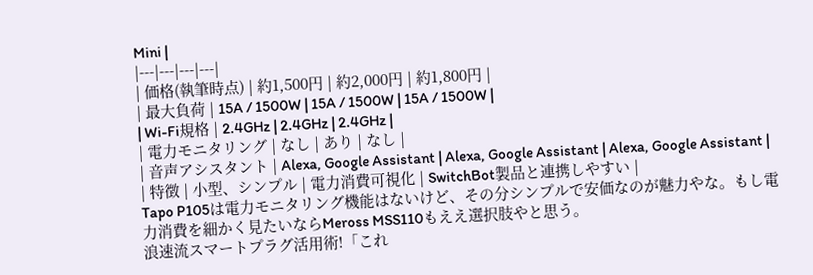Mini |
|---|---|---|---|
| 価格(執筆時点) | 約1,500円 | 約2,000円 | 約1,800円 |
| 最大負荷 | 15A / 1500W | 15A / 1500W | 15A / 1500W |
| Wi-Fi規格 | 2.4GHz | 2.4GHz | 2.4GHz |
| 電力モニタリング | なし | あり | なし |
| 音声アシスタント | Alexa, Google Assistant | Alexa, Google Assistant | Alexa, Google Assistant |
| 特徴 | 小型、シンプル | 電力消費可視化 | SwitchBot製品と連携しやすい |
Tapo P105は電力モニタリング機能はないけど、その分シンプルで安価なのが魅力やな。もし電力消費を細かく見たいならMeross MSS110もええ選択肢やと思う。
浪速流スマートプラグ活用術!「これ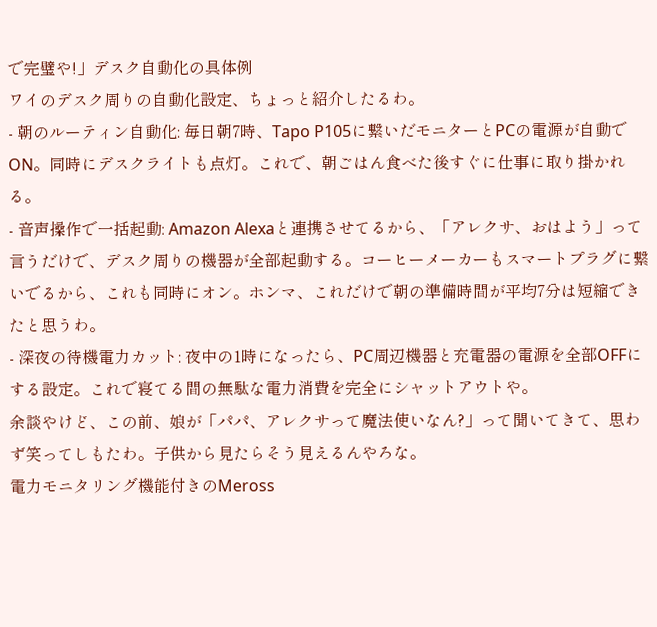で完璧や!」デスク自動化の具体例
ワイのデスク周りの自動化設定、ちょっと紹介したるわ。
- 朝のルーティン自動化: 毎日朝7時、Tapo P105に繋いだモニターとPCの電源が自動でON。同時にデスクライトも点灯。これで、朝ごはん食べた後すぐに仕事に取り掛かれる。
- 音声操作で一括起動: Amazon Alexaと連携させてるから、「アレクサ、おはよう」って言うだけで、デスク周りの機器が全部起動する。コーヒーメーカーもスマートプラグに繋いでるから、これも同時にオン。ホンマ、これだけで朝の準備時間が平均7分は短縮できたと思うわ。
- 深夜の待機電力カット: 夜中の1時になったら、PC周辺機器と充電器の電源を全部OFFにする設定。これで寝てる間の無駄な電力消費を完全にシャットアウトや。
余談やけど、この前、娘が「パパ、アレクサって魔法使いなん?」って聞いてきて、思わず笑ってしもたわ。子供から見たらそう見えるんやろな。
電力モニタリング機能付きのMeross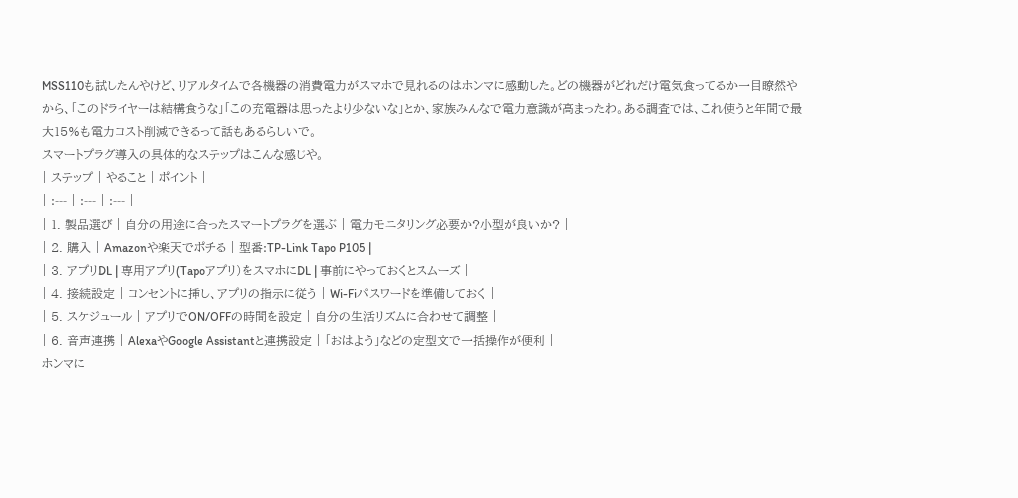MSS110も試したんやけど、リアルタイムで各機器の消費電力がスマホで見れるのはホンマに感動した。どの機器がどれだけ電気食ってるか一目瞭然やから、「このドライヤーは結構食うな」「この充電器は思ったより少ないな」とか、家族みんなで電力意識が高まったわ。ある調査では、これ使うと年間で最大15%も電力コスト削減できるって話もあるらしいで。
スマートプラグ導入の具体的なステップはこんな感じや。
| ステップ | やること | ポイント |
| :--- | :--- | :--- |
| 1. 製品選び | 自分の用途に合ったスマートプラグを選ぶ | 電力モニタリング必要か?小型が良いか? |
| 2. 購入 | Amazonや楽天でポチる | 型番:TP-Link Tapo P105 |
| 3. アプリDL | 専用アプリ(Tapoアプリ)をスマホにDL | 事前にやっておくとスムーズ |
| 4. 接続設定 | コンセントに挿し、アプリの指示に従う | Wi-Fiパスワードを準備しておく |
| 5. スケジュール | アプリでON/OFFの時間を設定 | 自分の生活リズムに合わせて調整 |
| 6. 音声連携 | AlexaやGoogle Assistantと連携設定 | 「おはよう」などの定型文で一括操作が便利 |
ホンマに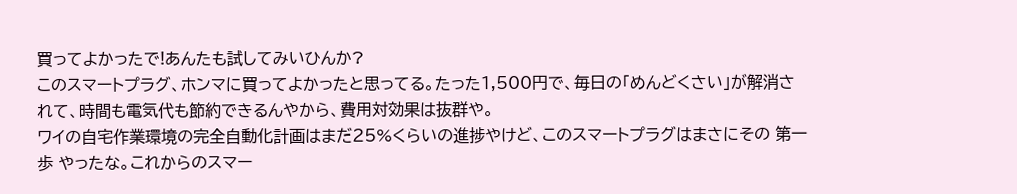買ってよかったで!あんたも試してみいひんか?
このスマートプラグ、ホンマに買ってよかったと思ってる。たった1,500円で、毎日の「めんどくさい」が解消されて、時間も電気代も節約できるんやから、費用対効果は抜群や。
ワイの自宅作業環境の完全自動化計画はまだ25%くらいの進捗やけど、このスマートプラグはまさにその 第一歩 やったな。これからのスマー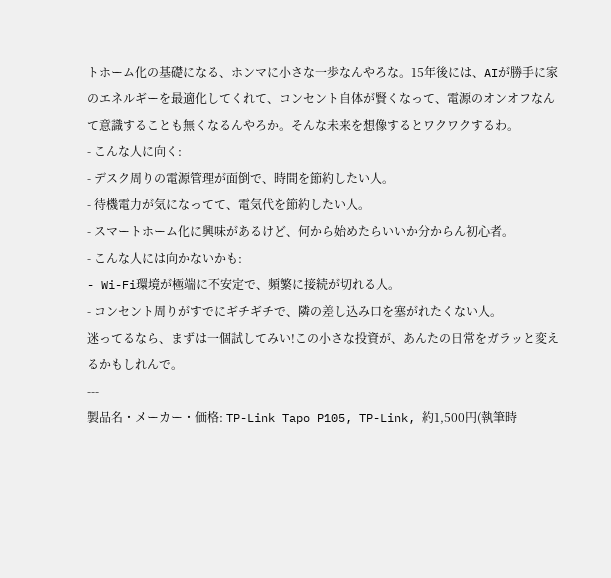トホーム化の基礎になる、ホンマに小さな一歩なんやろな。15年後には、AIが勝手に家のエネルギーを最適化してくれて、コンセント自体が賢くなって、電源のオンオフなんて意識することも無くなるんやろか。そんな未来を想像するとワクワクするわ。
- こんな人に向く:
- デスク周りの電源管理が面倒で、時間を節約したい人。
- 待機電力が気になってて、電気代を節約したい人。
- スマートホーム化に興味があるけど、何から始めたらいいか分からん初心者。
- こんな人には向かないかも:
- Wi-Fi環境が極端に不安定で、頻繁に接続が切れる人。
- コンセント周りがすでにギチギチで、隣の差し込み口を塞がれたくない人。
迷ってるなら、まずは一個試してみい!この小さな投資が、あんたの日常をガラッと変えるかもしれんで。
---
製品名・メーカー・価格: TP-Link Tapo P105, TP-Link, 約1,500円(執筆時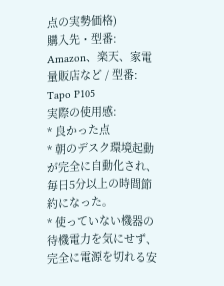点の実勢価格)
購入先・型番: Amazon、楽天、家電量販店など / 型番: Tapo P105
実際の使用感:
* 良かった点
* 朝のデスク環境起動が完全に自動化され、毎日5分以上の時間節約になった。
* 使っていない機器の待機電力を気にせず、完全に電源を切れる安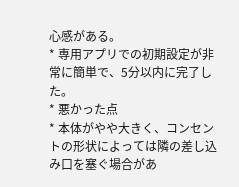心感がある。
* 専用アプリでの初期設定が非常に簡単で、5分以内に完了した。
* 悪かった点
* 本体がやや大きく、コンセントの形状によっては隣の差し込み口を塞ぐ場合があ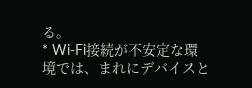る。
* Wi-Fi接続が不安定な環境では、まれにデバイスと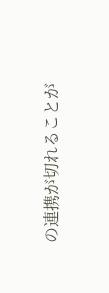の連携が切れることが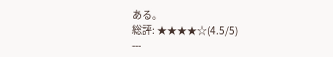ある。
総評: ★★★★☆(4.5/5)
---